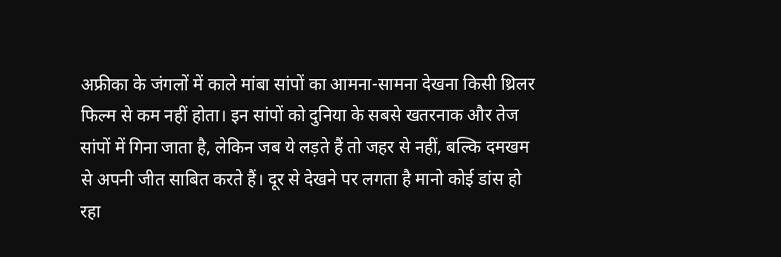अफ्रीका के जंगलों में काले मांबा सांपों का आमना-सामना देखना किसी थ्रिलर फिल्म से कम नहीं होता। इन सांपों को दुनिया के सबसे खतरनाक और तेज सांपों में गिना जाता है, लेकिन जब ये लड़ते हैं तो जहर से नहीं, बल्कि दमखम से अपनी जीत साबित करते हैं। दूर से देखने पर लगता है मानो कोई डांस हो रहा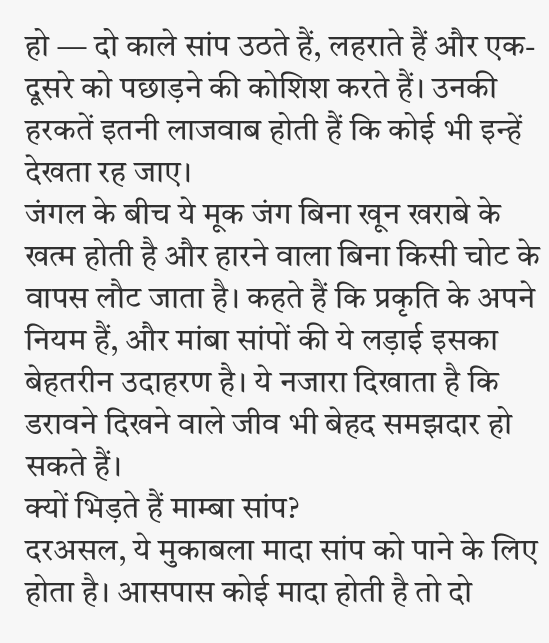हो — दो काले सांप उठते हैं, लहराते हैं और एक-दूसरे को पछाड़ने की कोशिश करते हैं। उनकी हरकतें इतनी लाजवाब होती हैं कि कोई भी इन्हें देखता रह जाए।
जंगल के बीच ये मूक जंग बिना खून खराबे के खत्म होती है और हारने वाला बिना किसी चोट के वापस लौट जाता है। कहते हैं कि प्रकृति के अपने नियम हैं, और मांबा सांपों की ये लड़ाई इसका बेहतरीन उदाहरण है। ये नजारा दिखाता है कि डरावने दिखने वाले जीव भी बेहद समझदार हो सकते हैं।
क्यों भिड़ते हैं माम्बा सांप?
दरअसल, ये मुकाबला मादा सांप को पाने के लिए होता है। आसपास कोई मादा होती है तो दो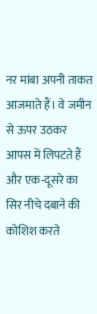नर मांबा अपनी ताकत आजमाते हैं। वे जमीन से ऊपर उठकर आपस में लिपटते हैं और एक-दूसरे का सिर नीचे दबाने की कोशिश करते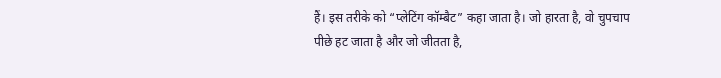हैं। इस तरीके को “प्लेटिंग कॉम्बैट” कहा जाता है। जो हारता है, वो चुपचाप पीछे हट जाता है और जो जीतता है,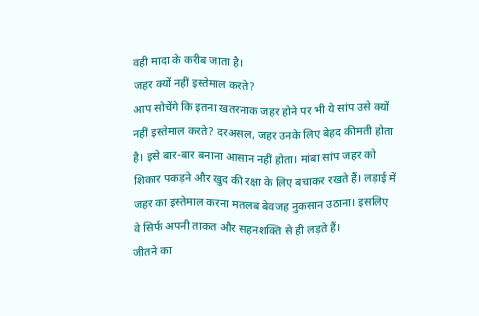वही मादा के करीब जाता है।
जहर क्यों नहीं इस्तेमाल करते?
आप सोचेंगे कि इतना खतरनाक जहर होने पर भी ये सांप उसे क्यों नहीं इस्तेमाल करते? दरअसल, जहर उनके लिए बेहद कीमती होता है। इसे बार-बार बनाना आसान नहीं होता। मांबा सांप जहर को शिकार पकड़ने और खुद की रक्षा के लिए बचाकर रखते हैं। लड़ाई में जहर का इस्तेमाल करना मतलब बेवजह नुकसान उठाना। इसलिए वे सिर्फ अपनी ताकत और सहनशक्ति से ही लड़ते हैं।
जीतने का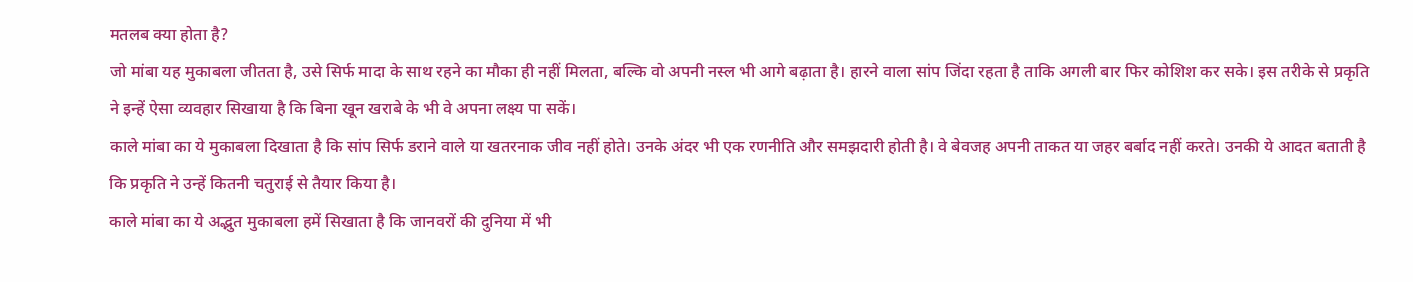मतलब क्या होता है?
जो मांबा यह मुकाबला जीतता है, उसे सिर्फ मादा के साथ रहने का मौका ही नहीं मिलता, बल्कि वो अपनी नस्ल भी आगे बढ़ाता है। हारने वाला सांप जिंदा रहता है ताकि अगली बार फिर कोशिश कर सके। इस तरीके से प्रकृति ने इन्हें ऐसा व्यवहार सिखाया है कि बिना खून खराबे के भी वे अपना लक्ष्य पा सकें।
काले मांबा का ये मुकाबला दिखाता है कि सांप सिर्फ डराने वाले या खतरनाक जीव नहीं होते। उनके अंदर भी एक रणनीति और समझदारी होती है। वे बेवजह अपनी ताकत या जहर बर्बाद नहीं करते। उनकी ये आदत बताती है कि प्रकृति ने उन्हें कितनी चतुराई से तैयार किया है।
काले मांबा का ये अद्भुत मुकाबला हमें सिखाता है कि जानवरों की दुनिया में भी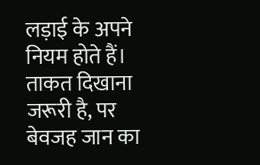लड़ाई के अपने नियम होते हैं। ताकत दिखाना जरूरी है, पर बेवजह जान का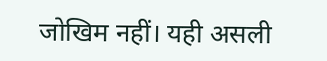जोखिम नहीं। यही असली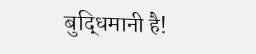बुद्धिमानी है!